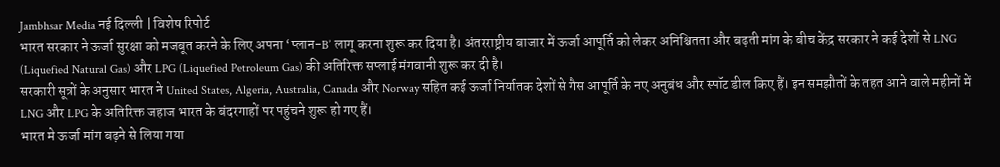Jambhsar Media नई दिल्ली | विशेष रिपोर्ट
भारत सरकार ने ऊर्जा सुरक्षा को मजबूत करने के लिए अपना ‘प्लान-B’ लागू करना शुरू कर दिया है। अंतरराष्ट्रीय बाजार में ऊर्जा आपूर्ति को लेकर अनिश्चितता और बढ़ती मांग के बीच केंद्र सरकार ने कई देशों से LNG (Liquefied Natural Gas) और LPG (Liquefied Petroleum Gas) की अतिरिक्त सप्लाई मंगवानी शुरू कर दी है।
सरकारी सूत्रों के अनुसार भारत ने United States, Algeria, Australia, Canada और Norway सहित कई ऊर्जा निर्यातक देशों से गैस आपूर्ति के नए अनुबंध और स्पॉट डील किए हैं। इन समझौतों के तहत आने वाले महीनों में LNG और LPG के अतिरिक्त जहाज भारत के बंदरगाहों पर पहुंचने शुरू हो गए हैं।
भारत मे ऊर्जा मांग बढ़ने से लिया गया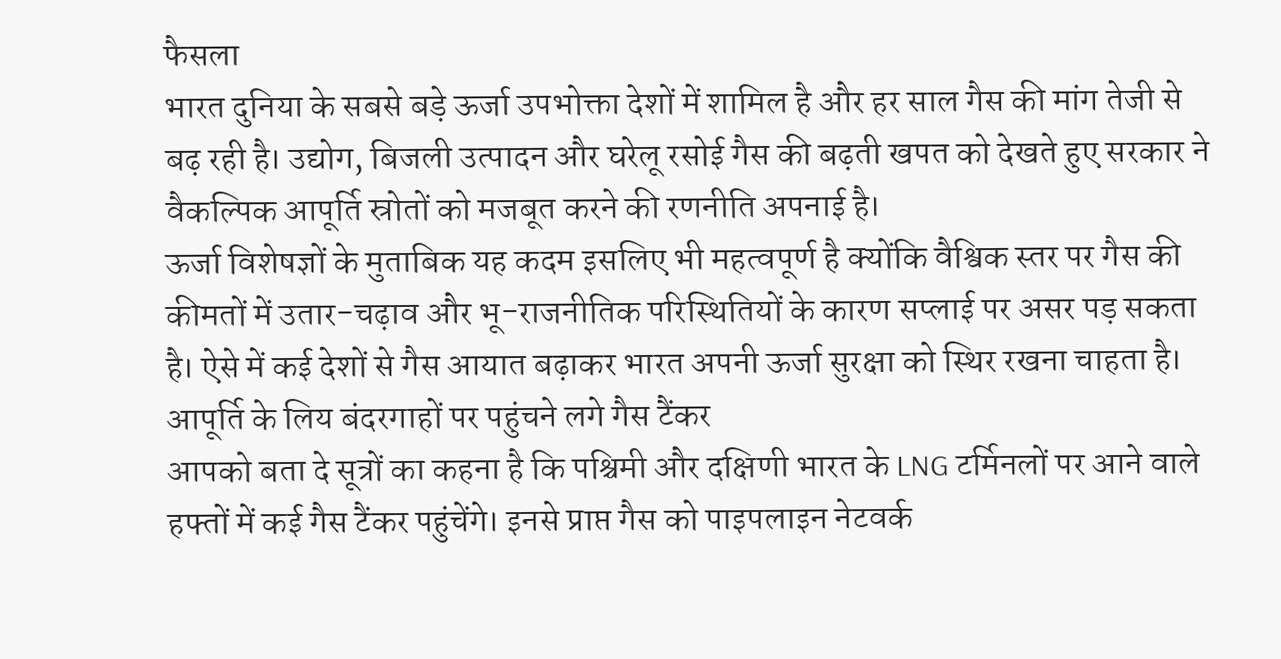फैसला
भारत दुनिया के सबसे बड़े ऊर्जा उपभोक्ता देशों में शामिल है और हर साल गैस की मांग तेजी से बढ़ रही है। उद्योग, बिजली उत्पादन और घरेलू रसोई गैस की बढ़ती खपत को देखते हुए सरकार ने वैकल्पिक आपूर्ति स्रोतों को मजबूत करने की रणनीति अपनाई है।
ऊर्जा विशेषज्ञों के मुताबिक यह कदम इसलिए भी महत्वपूर्ण है क्योंकि वैश्विक स्तर पर गैस की कीमतों में उतार-चढ़ाव और भू-राजनीतिक परिस्थितियों के कारण सप्लाई पर असर पड़ सकता है। ऐसे में कई देशों से गैस आयात बढ़ाकर भारत अपनी ऊर्जा सुरक्षा को स्थिर रखना चाहता है।
आपूर्ति के लिय बंदरगाहों पर पहुंचने लगे गैस टैंकर
आपको बता दे सूत्रों का कहना है कि पश्चिमी और दक्षिणी भारत के LNG टर्मिनलों पर आने वाले हफ्तों में कई गैस टैंकर पहुंचेंगे। इनसे प्राप्त गैस को पाइपलाइन नेटवर्क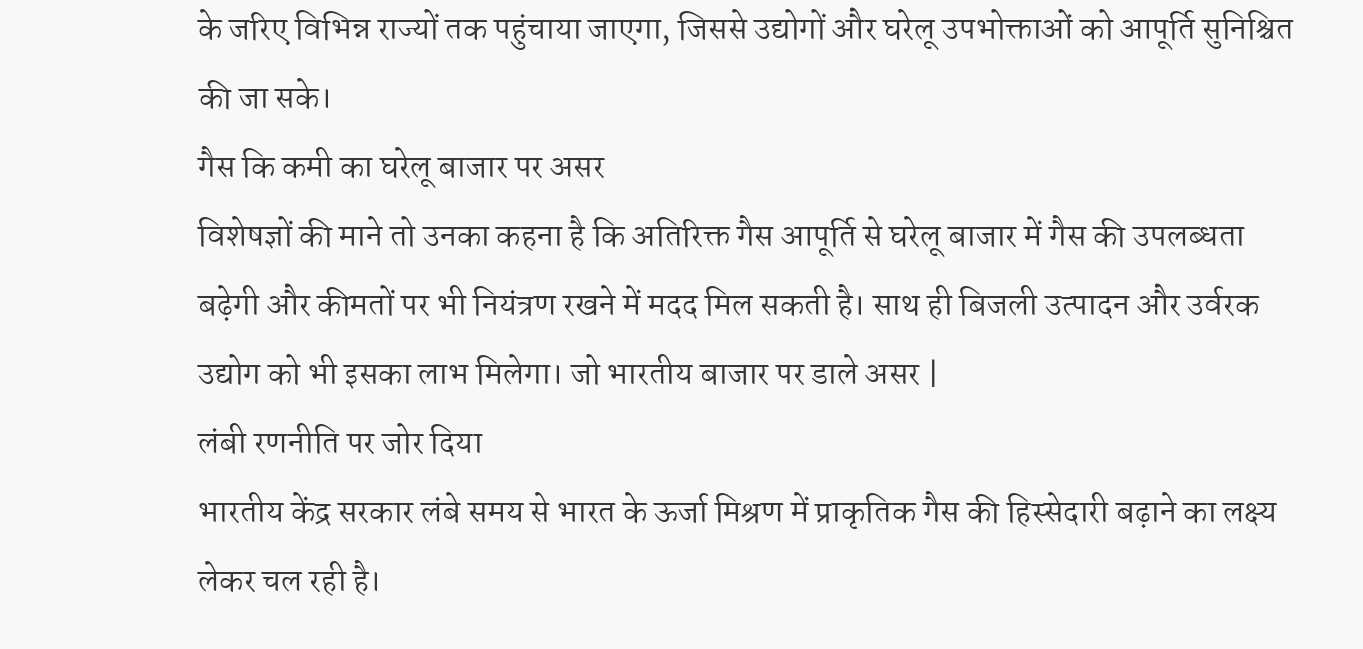के जरिए विभिन्न राज्यों तक पहुंचाया जाएगा, जिससे उद्योगों और घरेलू उपभोक्ताओं को आपूर्ति सुनिश्चित की जा सके।
गैस कि कमी का घरेलू बाजार पर असर
विशेषज्ञों की माने तो उनका कहना है कि अतिरिक्त गैस आपूर्ति से घरेलू बाजार में गैस की उपलब्धता बढ़ेगी और कीमतों पर भी नियंत्रण रखने में मदद मिल सकती है। साथ ही बिजली उत्पादन और उर्वरक उद्योग को भी इसका लाभ मिलेगा। जो भारतीय बाजार पर डाले असर |
लंबी रणनीति पर जोर दिया
भारतीय केंद्र सरकार लंबे समय से भारत के ऊर्जा मिश्रण में प्राकृतिक गैस की हिस्सेदारी बढ़ाने का लक्ष्य लेकर चल रही है।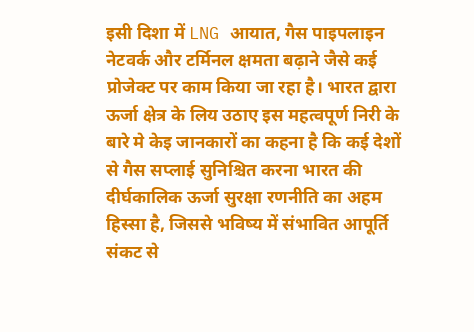इसी दिशा में LNG आयात, गैस पाइपलाइन नेटवर्क और टर्मिनल क्षमता बढ़ाने जैसे कई प्रोजेक्ट पर काम किया जा रहा है। भारत द्वारा ऊर्जा क्षेत्र के लिय उठाए इस महत्वपूर्ण निरी के बारे मे केइ जानकारों का कहना है कि कई देशों से गैस सप्लाई सुनिश्चित करना भारत की दीर्घकालिक ऊर्जा सुरक्षा रणनीति का अहम हिस्सा है, जिससे भविष्य में संभावित आपूर्ति संकट से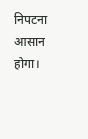निपटना आसान होगा।